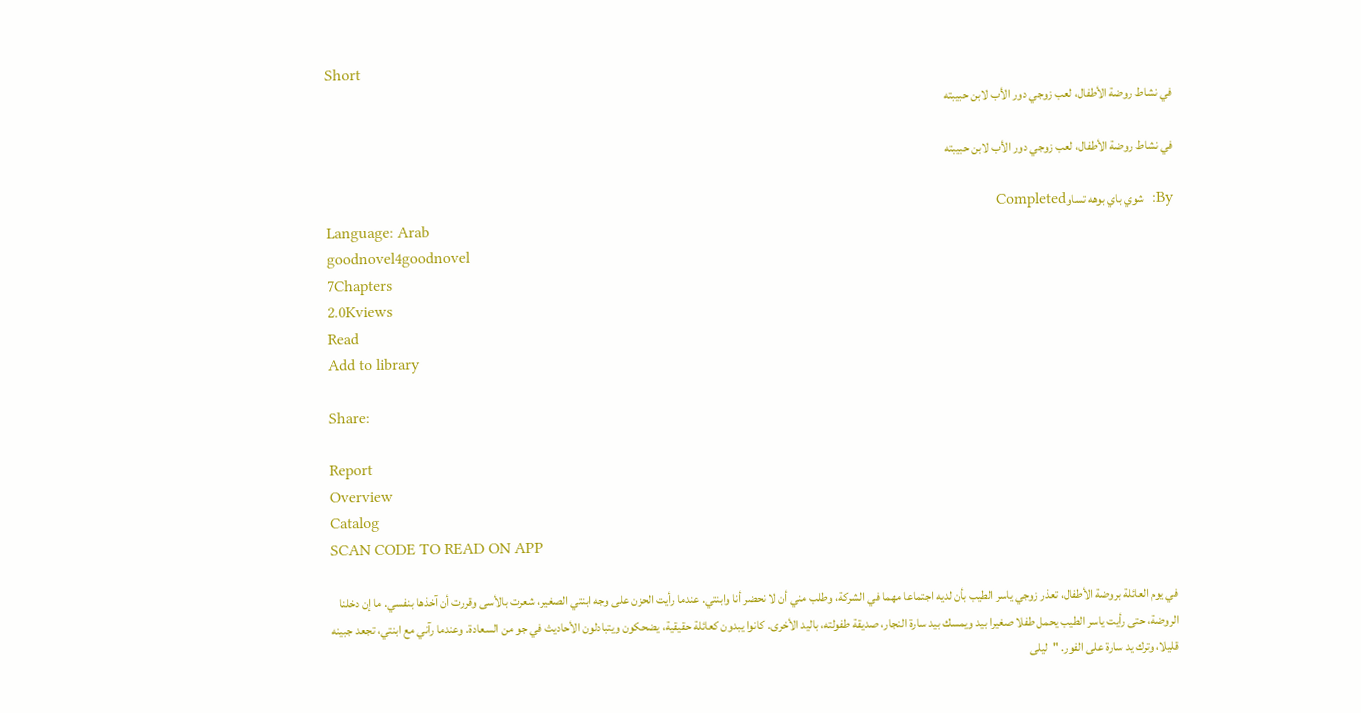Short
في نشاط روضة الأطفال، لعب زوجي دور الأب لابن حبيبته

في نشاط روضة الأطفال، لعب زوجي دور الأب لابن حبيبته

By:  شوي باي بوهه تساوCompleted
Language: Arab
goodnovel4goodnovel
7Chapters
2.0Kviews
Read
Add to library

Share:

Report
Overview
Catalog
SCAN CODE TO READ ON APP

في يوم العائلة بروضة الأطفال، تعذر زوجي ياسر الطيب بأن لديه اجتماعا مهما في الشركة، وطلب مني أن لا نحضر أنا وابنتي. عندما رأيت الحزن على وجه ابنتي الصغير، شعرت بالأسى وقررت أن آخذها بنفسي. ما إن دخلنا الروضة، حتى رأيت ياسر الطيب يحمل طفلا صغيرا بيد ويمسك بيد سارة النجار، صديقة طفولته، باليد الأخرى. كانوا يبدون كعائلة حقيقية، يضحكون ويتبادلون الأحاديث في جو من السعادة. وعندما رآني مع ابنتي، تجعد جبينه قليلا، وترك يد سارة على الفور. "ليلى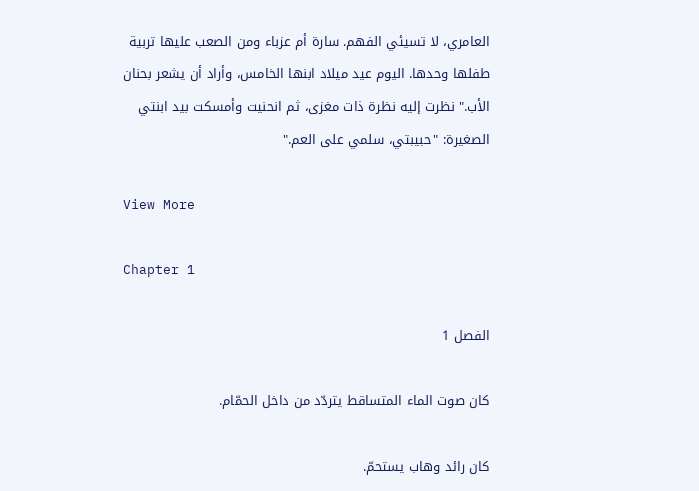العامري، لا تسيئي الفهم. سارة أم عزباء ومن الصعب عليها تربية طفلها وحدها. اليوم عيد ميلاد ابنها الخامس، وأراد أن يشعر بحنان الأب." نظرت إليه نظرة ذات مغزى، ثم انحنيت وأمسكت بيد ابنتي الصغيرة: "حبيبتي، سلمي على العم."

View More

Chapter 1

الفصل 1

كان صوت الماء المتساقط يتردّد من داخل الحمّام.

كان رائد وهاب يستحمّ.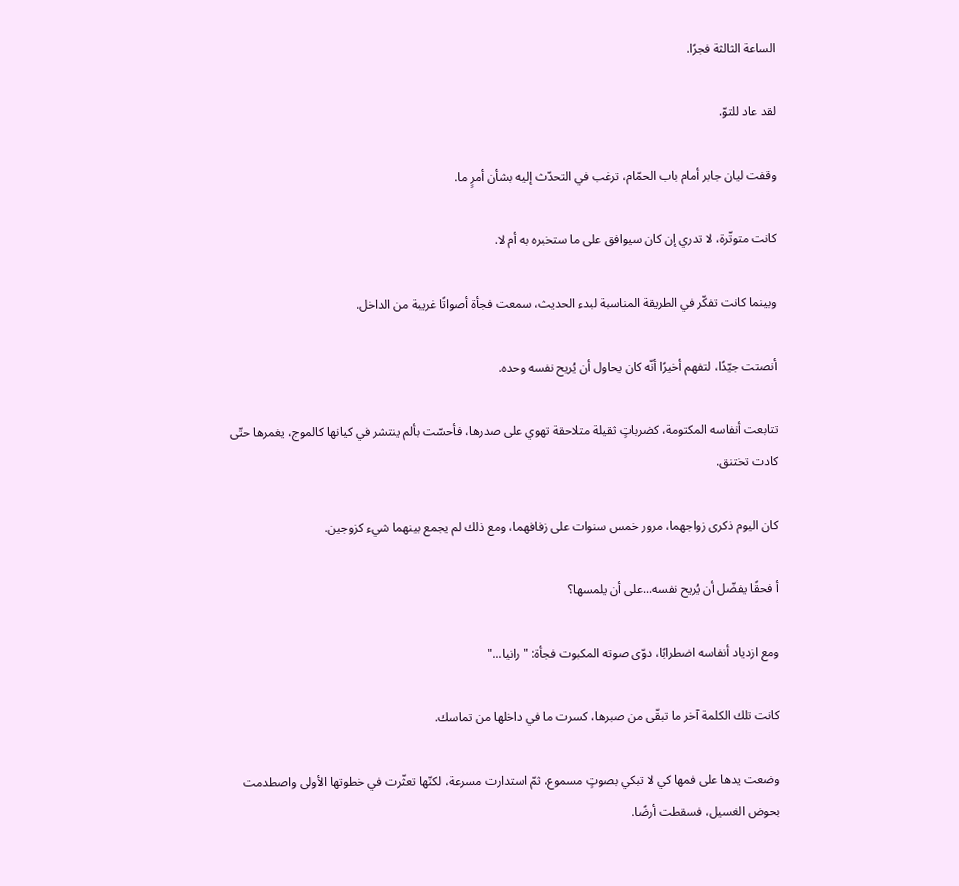الساعة الثالثة فجرًا.

لقد عاد للتوّ.

وقفت ليان جابر أمام باب الحمّام، ترغب في التحدّث إليه بشأن أمرٍ ما.

كانت متوتّرة، لا تدري إن كان سيوافق على ما ستخبره به أم لا.

وبينما كانت تفكّر في الطريقة المناسبة لبدء الحديث، سمعت فجأة أصواتًا غريبة من الداخل.

أنصتت جيّدًا، لتفهم أخيرًا أنّه كان يحاول أن يُريح نفسه وحده.

تتابعت أنفاسه المكتومة، كضرباتٍ ثقيلة متلاحقة تهوي على صدرها، فأحسّت بألم ينتشر في كيانها كالموج، يغمرها حتّى كادت تختنق.

كان اليوم ذكرى زواجهما، مرور خمس سنوات على زفافهما، ومع ذلك لم يجمع بينهما شيء كزوجين.

أ فحقًا يفضّل أن يُريح نفسه...على أن يلمسها؟

ومع ازدياد أنفاسه اضطرابًا، دوّى صوته المكبوت فجأة: "رانيا..."

كانت تلك الكلمة آخر ما تبقّى من صبرها، كسرت ما في داخلها من تماسك.

وضعت يدها على فمها كي لا تبكي بصوتٍ مسموع، ثمّ استدارت مسرعة، لكنّها تعثّرت في خطوتها الأولى واصطدمت بحوض الغسيل، فسقطت أرضًا.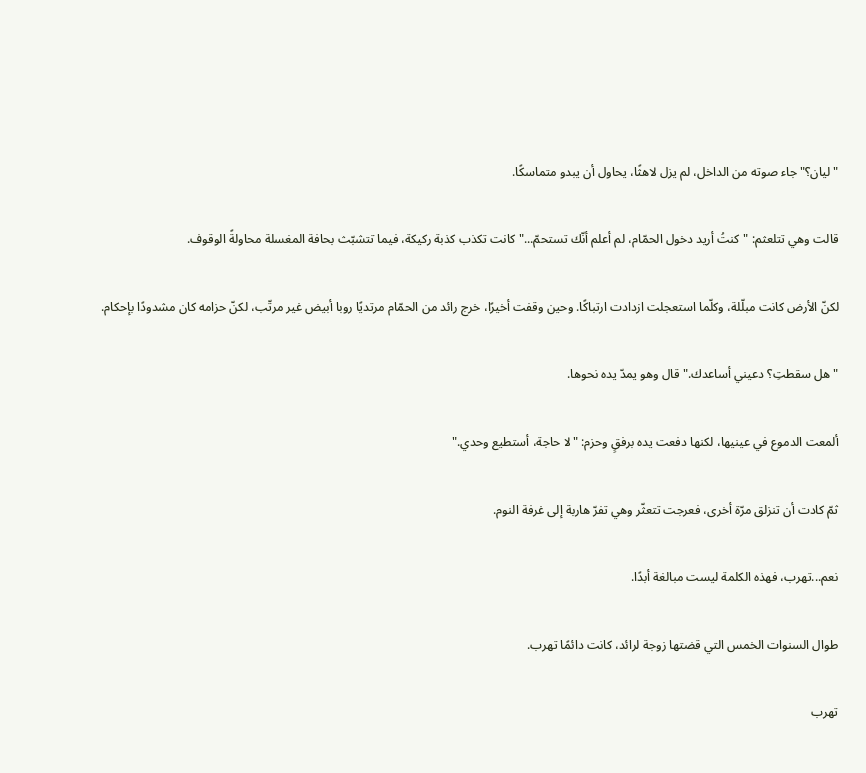"ليان؟" جاء صوته من الداخل، لم يزل لاهثًا، يحاول أن يبدو متماسكًا.

قالت وهي تتلعثم: "كنتُ أريد دخول الحمّام، لم أعلم أنّك تستحمّ..." كانت تكذب كذبة ركيكة، فيما تتشبّث بحافة المغسلة محاولةً الوقوف.

لكنّ الأرض كانت مبلّلة، وكلّما استعجلت ازدادت ارتباكًا. وحين وقفت أخيرًا، خرج رائد من الحمّام مرتديًا روبا أبيض غير مرتّب، لكنّ حزامه كان مشدودًا بإحكام.

"هل سقطتِ؟ دعيني أساعدك." قال وهو يمدّ يده نحوها.

ألمعت الدموع في عينيها، لكنها دفعت يده برفقٍ وحزم: "لا حاجة، أستطيع وحدي."

ثمّ كادت أن تنزلق مرّة أخرى، فعرجت تتعثّر وهي تفرّ هاربة إلى غرفة النوم.

نعم...تهرب، فهذه الكلمة ليست مبالغة أبدًا.

طوال السنوات الخمس التي قضتها زوجة لرائد، كانت دائمًا تهرب.

تهرب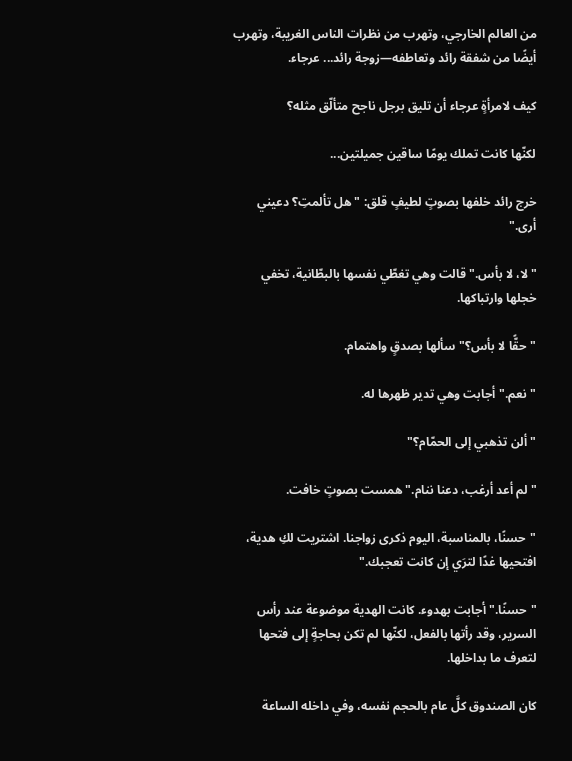من العالم الخارجي، وتهرب من نظرات الناس الغريبة، وتهرب أيضًا من شفقة رائد وتعاطفه—زوجة رائد... عرجاء.

كيف لامرأةٍ عرجاء أن تليق برجل ناجح متألّق مثله؟

لكنّها كانت تملك يومًا ساقين جميلتين...

خرج رائد خلفها بصوتٍ لطيفٍ قلق: "هل تألمتِ؟ دعيني أرى."

"لا، لا بأس." قالت وهي تغطّي نفسها بالبطّانية، تخفي خجلها وارتباكها.

"حقًّا لا بأس؟" سألها بصدقٍ واهتمام.

"نعم." أجابت وهي تدير ظهرها له.

"ألن تذهبي إلى الحمّام؟"

"لم أعد أرغب، دعنا ننام." همست بصوتٍ خافت.

"حسنًا، بالمناسبة، اليوم ذكرى زواجنا. اشتريت لكِ هدية، افتحيها غدًا لترَي إن كانت تعجبك."

"حسنًا." أجابت بهدوء. كانت الهدية موضوعة عند رأس السرير، وقد رأتها بالفعل، لكنّها لم تكن بحاجةٍ إلى فتحها لتعرف ما بداخلها.

كان الصندوق كلَّ عام بالحجم نفسه، وفي داخله الساعة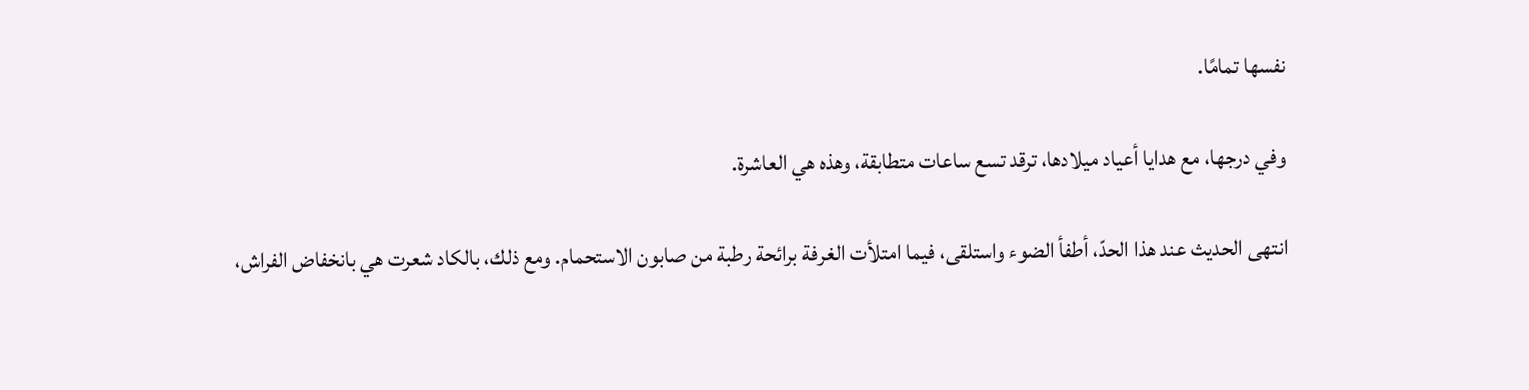نفسها تمامًا.

وفي درجها، مع هدايا أعياد ميلادها، ترقد تسع ساعات متطابقة، وهذه هي العاشرة.

انتهى الحديث عند هذا الحدّ، أطفأ الضوء واستلقى، فيما امتلأت الغرفة برائحة رطبة من صابون الاستحمام. ومع ذلك، بالكاد شعرت هي بانخفاض الفراش،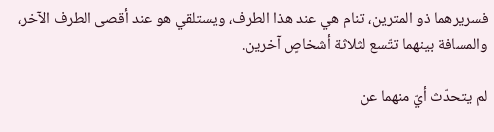فسريرهما ذو المترين، تنام هي عند هذا الطرف، ويستلقي هو عند أقصى الطرف الآخر، والمسافة بينهما تتّسع لثلاثة أشخاصٍ آخرين.

لم يتحدّث أيّ منهما عن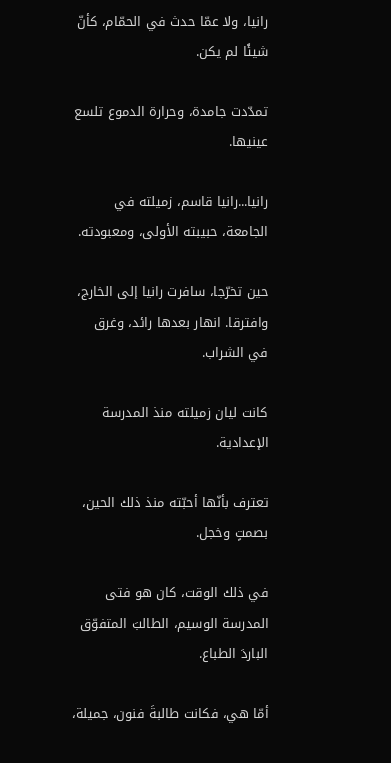رانيا، ولا عمّا حدث في الحمّام، كأنّ شيئًا لم يكن.

تمدّدت جامدة، وحرارة الدموع تلسع عينيها.

رانيا...رانيا قاسم، زميلته في الجامعة، حبيبته الأولى، ومعبودته.

حين تخرّجا، سافرت رانيا إلى الخارج، وافترقا. انهار بعدها رائد، وغرق في الشراب.

كانت ليان زميلته منذ المدرسة الإعدادية.

تعترف بأنّها أحبّته منذ ذلك الحين، بصمتٍ وخجل.

في ذلك الوقت، كان هو فتى المدرسة الوسيم، الطالبَ المتفوّق الباردَ الطباع.

أمّا هي، فكانت طالبةَ فنون، جميلة،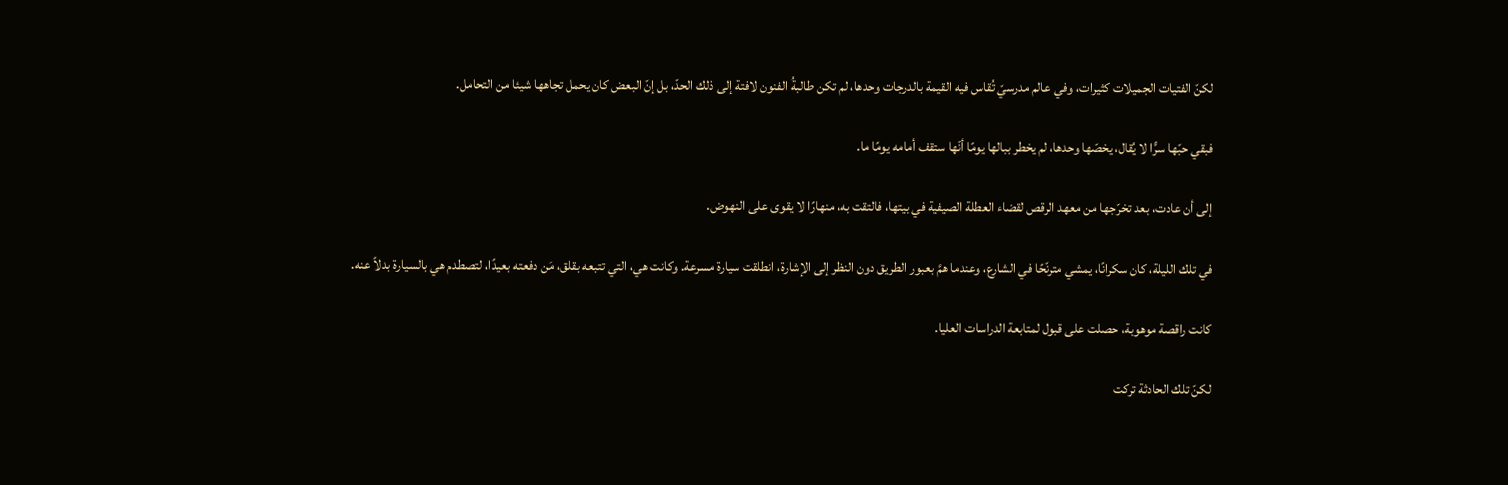لكنّ الفتيات الجميلات كثيرات، وفي عالم مدرسيّ تُقاس فيه القيمة بالدرجات وحدها، لم تكن طالبةُ الفنون لافتة إلى ذلك الحدّ، بل إنّ البعض كان يحمل تجاهها شيئا من التحامل.

فبقي حبّها سرًّا لا يُقال، يخصّها وحدها، لم يخطر ببالها يومًا أنّها ستقف أمامه يومًا ما.

إلى أن عادت، بعد تخرّجها من معهد الرقص لقضاء العطلة الصيفية في بيتها، فالتقت به، منهارًا لا يقوى على النهوض.

في تلك الليلة، كان سكرانًا، يمشي مترنّحًا في الشارع، وعندما همَّ بعبور الطريق دون النظر إلى الإشارة، انطلقت سيارة مسرعة. وكانت هي، التي تتبعه بقلق، مَن دفعته بعيدًا، لتصطدم هي بالسيارة بدلاً عنه.

كانت راقصة موهوبة، حصلت على قبول لمتابعة الدراسات العليا.

لكنّ تلك الحادثة تركت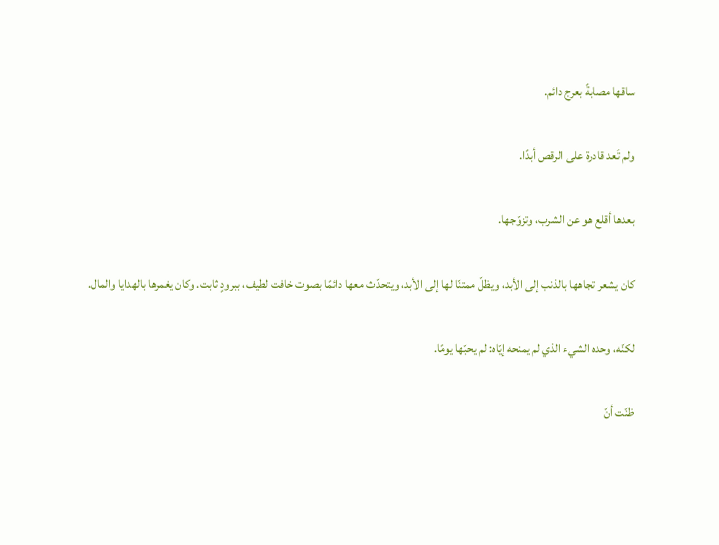ساقها مصابةً بعرج دائم.

ولم تَعد قادرة على الرقص أبدًا.

بعدها أقلع هو عن الشرب، وتزوّجها.

كان يشعر تجاهها بالذنب إلى الأبد، ويظلّ ممتنّا لها إلى الأبد، ويتحدّث معها دائمًا بصوت خافت لطيف، ببرودٍ ثابت. وكان يغمرها بالهدايا والمال.

لكنّه، وحده الشيء الذي لم يمنحه إيّاه: لم يحبّها يومًا.

ظنّت أنّ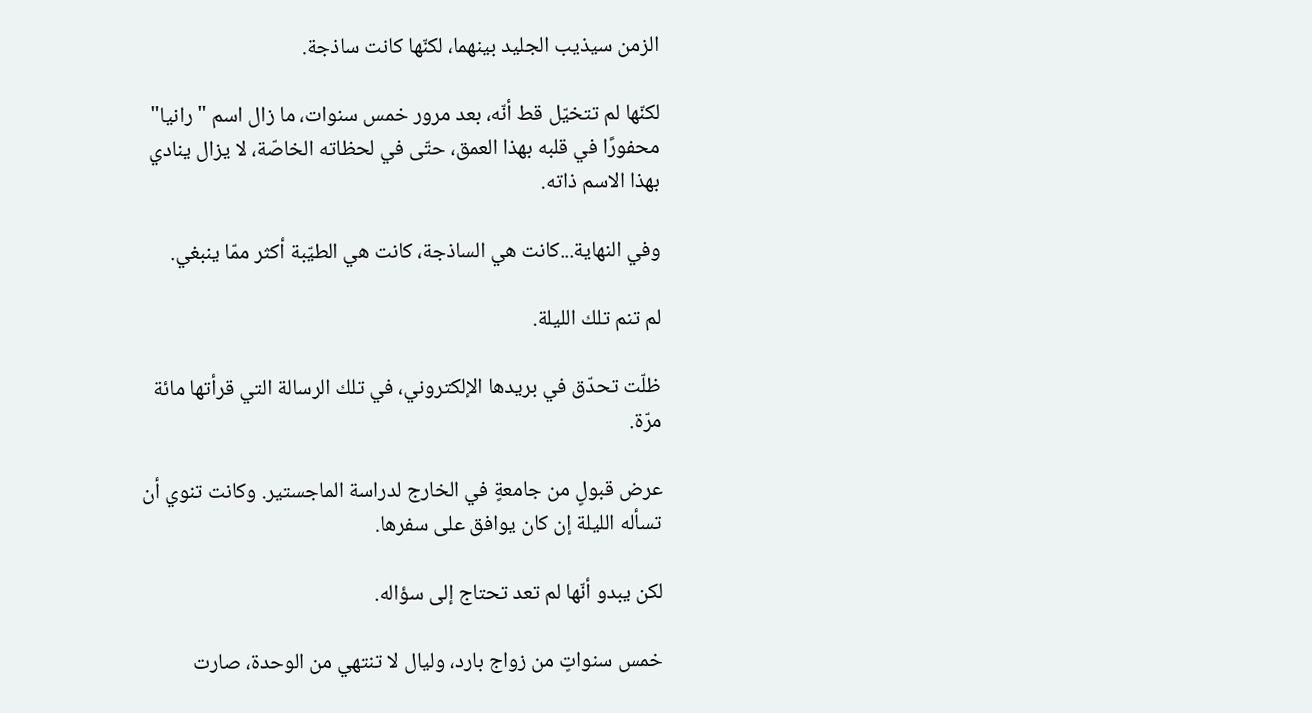الزمن سيذيب الجليد بينهما، لكنّها كانت ساذجة.

لكنّها لم تتخيّل قط أنّه، بعد مرور خمس سنوات، ما زال اسم "رانيا" محفورًا في قلبه بهذا العمق، حتّى في لحظاته الخاصّة، لا يزال ينادي بهذا الاسم ذاته.

وفي النهاية...كانت هي الساذجة، كانت هي الطيّبة أكثر ممّا ينبغي.

لم تنم تلك الليلة.

ظلّت تحدّق في بريدها الإلكتروني، في تلك الرسالة التي قرأتها مائة مرّة.

عرض قبولٍ من جامعةٍ في الخارج لدراسة الماجستير. وكانت تنوي أن تسأله الليلة إن كان يوافق على سفرها.

لكن يبدو أنّها لم تعد تحتاج إلى سؤاله.

خمس سنواتٍ من زواج بارد، وليال لا تنتهي من الوحدة، صارت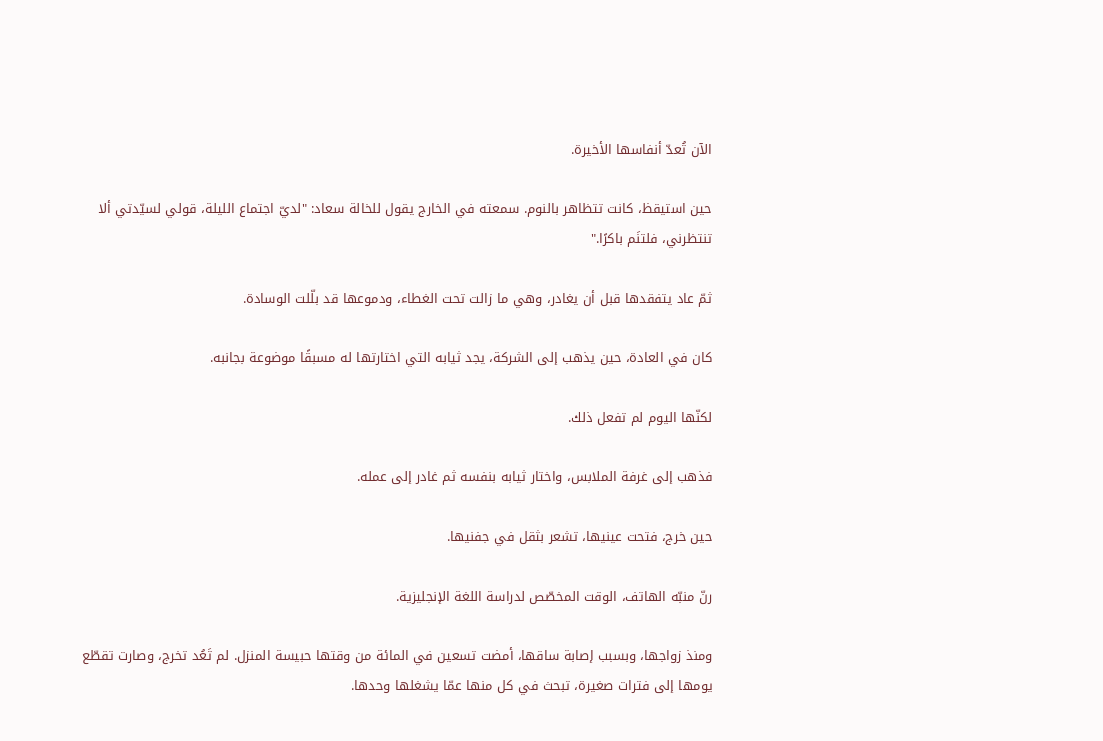الآن تُعدّ أنفاسها الأخيرة.

حين استيقظ، كانت تتظاهر بالنوم. سمعته في الخارج يقول للخالة سعاد: "لديّ اجتماع الليلة، قولي لسيّدتي ألا تنتظرني، فلتنَم باكرًا."

ثمّ عاد يتفقدها قبل أن يغادر، وهي ما زالت تحت الغطاء، ودموعها قد بلّلت الوسادة.

كان في العادة، حين يذهب إلى الشركة، يجد ثيابه التي اختارتها له مسبقًا موضوعة بجانبه.

لكنّها اليوم لم تفعل ذلك.

فذهب إلى غرفة الملابس، واختار ثيابه بنفسه ثم غادر إلى عمله.

حين خرج، فتحت عينيها، تشعر بثقل في جفنيها.

رنّ منبّه الهاتف، الوقت المخصّص لدراسة اللغة الإنجليزية.

ومنذ زواجها، وبسبب إصابة ساقها، أمضت تسعين في المائة من وقتها حبيسة المنزل. لم تَعُد تخرج، وصارت تقطّع يومها إلى فترات صغيرة، تبحث في كل منها عمّا يشغلها وحدها.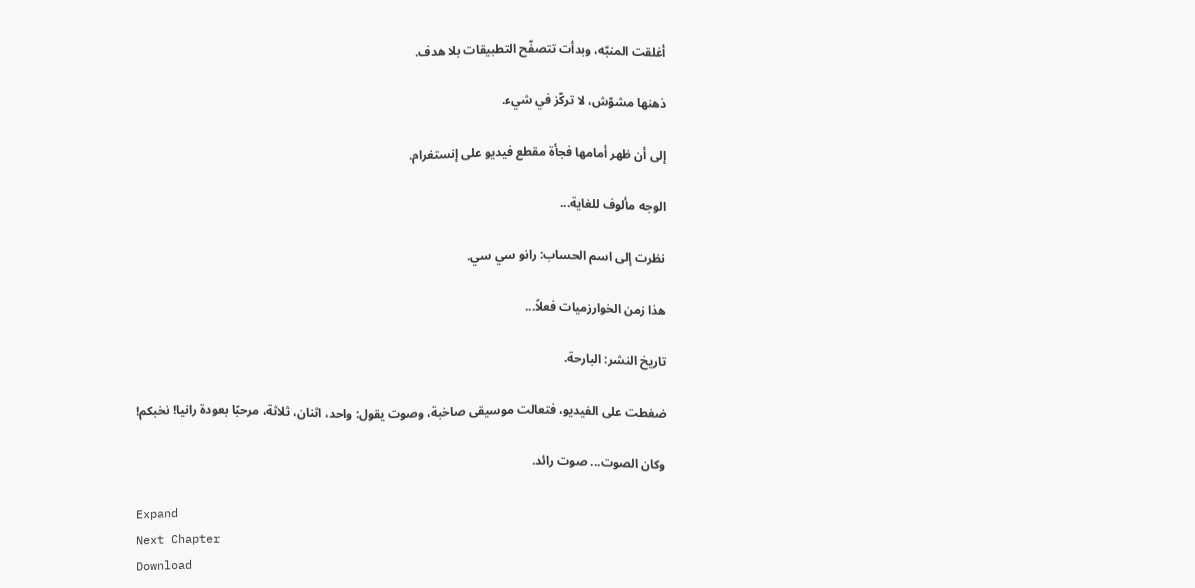أغلقت المنبّه، وبدأت تتصفّح التطبيقات بلا هدف.

ذهنها مشوّش، لا تركّز في شيء.

إلى أن ظهر أمامها فجأة مقطع فيديو على إنستغرام.

الوجه مألوف للغاية...

نظرت إلى اسم الحساب: رانو سي سي.

هذا زمن الخوارزميات فعلاً...

تاريخ النشر: البارحة.

ضغطت على الفيديو، فتعالت موسيقى صاخبة، وصوت يقول: واحد، اثنان، ثلاثة، مرحبًا بعودة رانيا! نخبكم!

وكان الصوت... صوت رائد.

Expand
Next Chapter
Download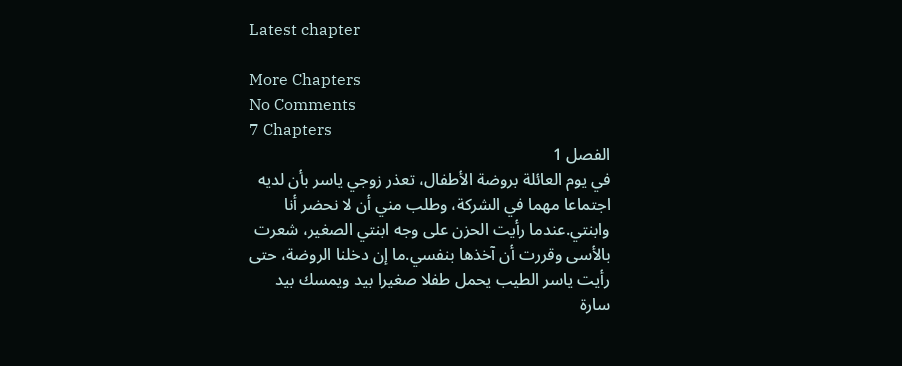Latest chapter

More Chapters
No Comments
7 Chapters
الفصل 1
في يوم العائلة بروضة الأطفال، تعذر زوجي ياسر بأن لديه اجتماعا مهما في الشركة، وطلب مني أن لا نحضر أنا وابنتي.عندما رأيت الحزن على وجه ابنتي الصغير، شعرت بالأسى وقررت أن آخذها بنفسي.ما إن دخلنا الروضة، حتى رأيت ياسر الطيب يحمل طفلا صغيرا بيد ويمسك بيد سارة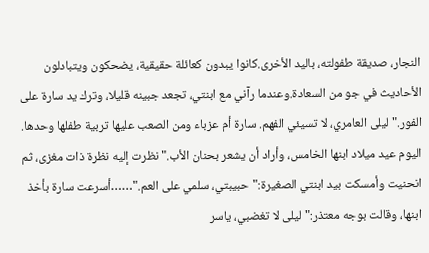النجار، صديقة طفولته، باليد الأخرى.كانوا يبدون كعائلة حقيقية، يضحكون ويتبادلون الأحاديث في جو من السعادة.وعندما رآني مع ابنتي، تجعد جبينه قليلا، وترك يد سارة على الفور."ليلى العامري، لا تسيئي الفهم. سارة أم عزباء ومن الصعب عليها تربية طفلها وحدها. اليوم عيد ميلاد ابنها الخامس، وأراد أن يشعر بحنان الأب."نظرت إليه نظرة ذات مغزى، ثم انحنيت وأمسكت بيد ابنتي الصغيرة:"حبيبتي، سلمي على العم."……أسرعت سارة بأخذ ابنها، وقالت بوجه معتذر:"ليلى لا تغضبي، ياسر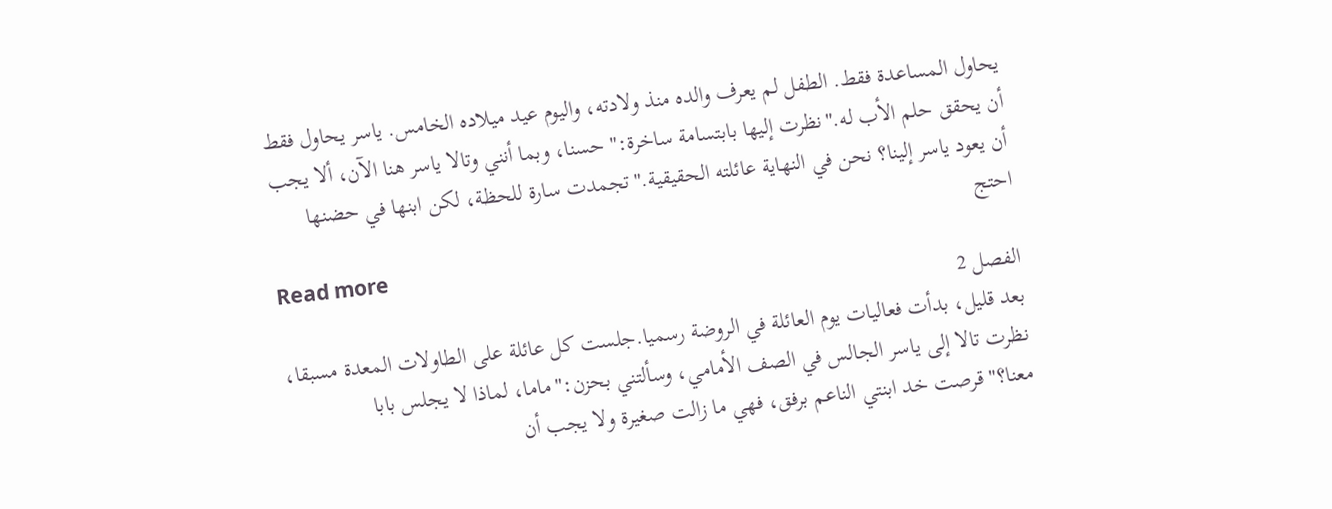يحاول المساعدة فقط. الطفل لم يعرف والده منذ ولادته، واليوم عيد ميلاده الخامس. ياسر يحاول فقط أن يحقق حلم الأب له."نظرت إليها بابتسامة ساخرة:"حسنا، وبما أنني وتالا ياسر هنا الآن، ألا يجب أن يعود ياسر إلينا؟ نحن في النهاية عائلته الحقيقية."تجمدت سارة للحظة، لكن ابنها في حضنها احتج
Read more
الفصل 2
بعد قليل، بدأت فعاليات يوم العائلة في الروضة رسميا.جلست كل عائلة على الطاولات المعدة مسبقا، نظرت تالا إلى ياسر الجالس في الصف الأمامي، وسألتني بحزن:"ماما، لماذا لا يجلس بابا معنا؟"قرصت خد ابنتي الناعم برفق، فهي ما زالت صغيرة ولا يجب أن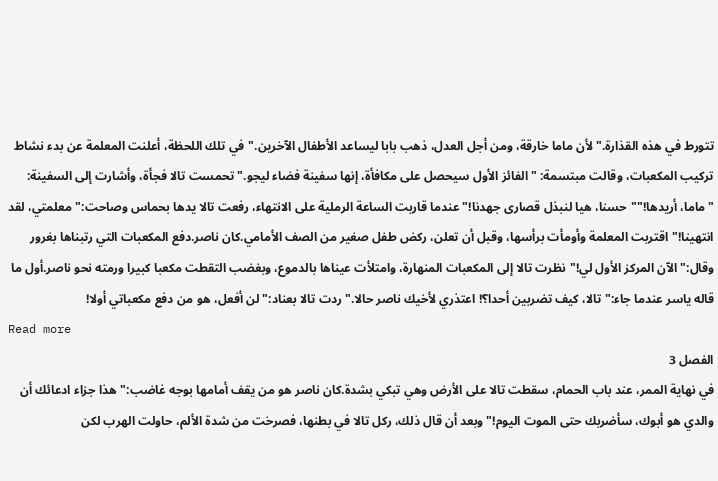تتورط في هذه القذارة."لأن ماما خارقة، ومن أجل العدل، ذهب بابا ليساعد الأطفال الآخرين."في تلك اللحظة، أعلنت المعلمة عن بدء نشاط تركيب المكعبات، وقالت مبتسمة: "الفائز الأول سيحصل على مكافأة، إنها سفينة فضاء ليجو."تحمست تالا فجأة، وأشارت إلى السفينة: "ماما، أريدها!""حسنا، هيا لنبذل قصارى جهدنا!"عندما قاربت الساعة الرملية على الانتهاء، رفعت تالا يدها بحماس وصاحت:"معلمتي، لقد انتهينا!"اقتربت المعلمة وأومأت برأسها، وقبل أن تعلن، ركض طفل صغير من الصف الأمامي.كان ناصر.دفع المكعبات التي رتبناها بغرور وقال:"الآن المركز الأول لي!"نظرت تالا إلى المكعبات المنهارة، وامتلأت عيناها بالدموع، وبغضب التقطت مكعبا كبيرا ورمته نحو ناصر.أول ما قاله ياسر عندما جاء:"تالا، كيف تضربين أحدا؟! اعتذري لأخيك ناصر حالا."ردت تالا بعناد:"لن أفعل، هو من دفع مكعباتي أولا!
Read more
الفصل 3
في نهاية الممر، عند باب الحمام، سقطت تالا على الأرض وهي تبكي بشدة.كان ناصر هو من يقف أمامها بوجه غاضب:"هذا جزاء ادعائك أن والدي هو أبوك، سأضربك حتى الموت اليوم!"وبعد أن قال ذلك، ركل تالا في بطنها، فصرخت من شدة الألم، حاولت الهرب لكن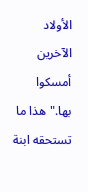الأولاد الآخرين أمسكوا بها."هذا ما تستحقه ابنة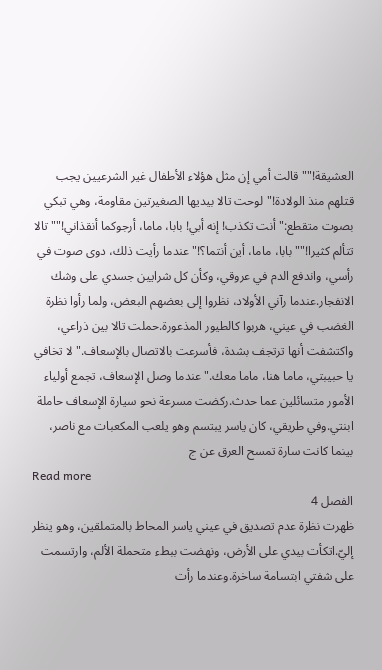العشيقة!""قالت أمي إن مثل هؤلاء الأطفال غير الشرعيين يجب قتلهم منذ الولادة!"لوحت تالا بيديها الصغيرتين مقاومة، وهي تبكي بصوت متقطع:"أنت تكذب! إنه أبي! بابا، ماما، أرجوكما أنقذاني!""تالا تتألم كثيرا!""بابا، ماما، أين أنتما؟!"عندما رأيت ذلك، دوى صوت في رأسي، واندفع الدم في عروقي، وكأن كل شرايين جسدي على وشك الانفجار.عندما رآني الأولاد، نظروا إلى بعضهم البعض، ولما رأوا نظرة الغضب في عيني، هربوا كالطيور المذعورة.حملت تالا بين ذراعي، واكتشفت أنها ترتجف بشدة، فأسرعت بالاتصال بالإسعاف."لا تخافي يا حبيبتي، ماما هنا، ماما معك."عندما وصل الإسعاف، تجمع أولياء الأمور متسائلين عما حدث.ركضت مسرعة نحو سيارة الإسعاف حاملة ابنتي.وفي طريقي، كان ياسر يبتسم وهو يلعب المكعبات مع ناصر، بينما كانت سارة تمسح العرق عن ج
Read more
الفصل 4
ظهرت نظرة عدم تصديق في عيني ياسر المحاط بالمتملقين، وهو ينظر إليّ.اتكأت بيدي على الأرض، ونهضت ببطء متحملة الألم، وارتسمت على شفتي ابتسامة ساخرة.وعندما رأت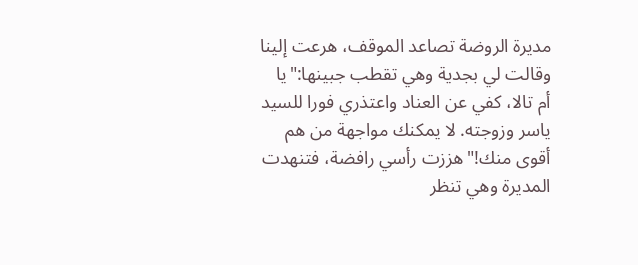مديرة الروضة تصاعد الموقف، هرعت إلينا وقالت لي بجدية وهي تقطب جبينها:"يا أم تالا، كفي عن العناد واعتذري فورا للسيد ياسر وزوجته. لا يمكنك مواجهة من هم أقوى منك!"هززت رأسي رافضة، فتنهدت المديرة وهي تنظر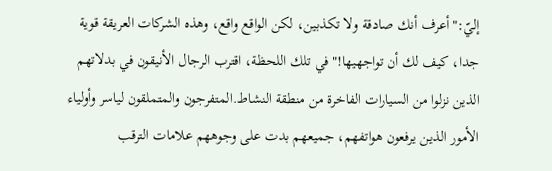إليّ:"أعرف أنك صادقة ولا تكذبين، لكن الواقع واقع، وهذه الشركات العريقة قوية جدا، كيف لك أن تواجهيها!"في تلك اللحظة، اقترب الرجال الأنيقون في بدلاتهم الذين نزلوا من السيارات الفاخرة من منطقة النشاط.المتفرجون والمتملقون لياسر وأولياء الأمور الذين يرفعون هواتفهم، جميعهم بدت على وجوههم علامات الترقب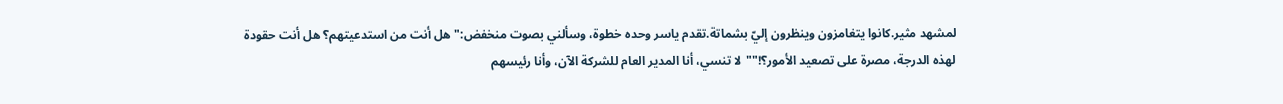لمشهد مثير.كانوا يتغامزون وينظرون إليّ بشماتة.تقدم ياسر وحده خطوة، وسألني بصوت منخفض:"هل أنت من استدعيتهم؟ هل أنت حقودة لهذه الدرجة، مصرة على تصعيد الأمور؟!""لا تنسي، أنا المدير العام للشركة الآن، وأنا رئيسهم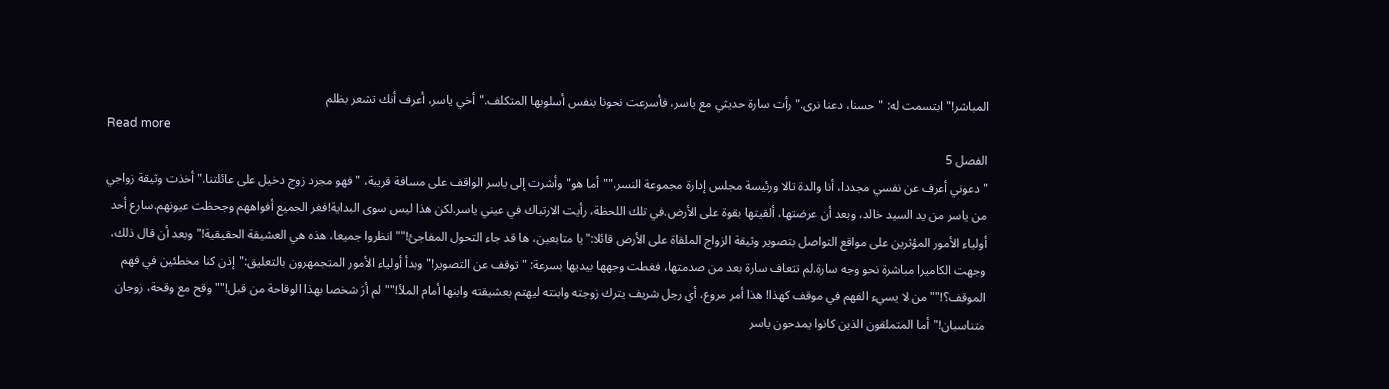المباشر!"ابتسمت له: "حسنا، دعنا نرى."رأت سارة حديثي مع ياسر، فأسرعت نحونا بنفس أسلوبها المتكلف."أخي ياسر، أعرف أنك تشعر بظلم
Read more
الفصل 5
"دعوني أعرف عن نفسي مجددا، أنا والدة تالا ورئيسة مجلس إدارة مجموعة النسر.""أما هو" وأشرت إلى ياسر الواقف على مسافة قريبة، "فهو مجرد زوج دخيل على عائلتنا."أخذت وثيقة زواجي من ياسر من يد السيد خالد، وبعد أن عرضتها، ألقيتها بقوة على الأرض.في تلك اللحظة، رأيت الارتباك في عيني ياسر.لكن هذا ليس سوى البداية!فغر الجميع أفواههم وجحظت عيونهم.سارع أحد أولياء الأمور المؤثرين على مواقع التواصل بتصوير وثيقة الزواج الملقاة على الأرض قائلا:"يا متابعين، ها قد جاء التحول المفاجئ!""انظروا جميعا، هذه هي العشيقة الحقيقية!"وبعد أن قال ذلك، وجهت الكاميرا مباشرة نحو وجه سارة.لم تتعاف سارة بعد من صدمتها، فغطت وجهها بيديها بسرعة: "توقف عن التصوير!"وبدأ أولياء الأمور المتجمهرون بالتعليق:"إذن كنا مخطئين في فهم الموقف؟!""من لا يسيء الفهم في موقف كهذا! هذا أمر مروع، أي رجل شريف يترك زوجته وابنته ليهتم بعشيقته وابنها أمام الملأ!""لم أرَ شخصا بهذا الوقاحة من قبل!""وقح مع وقحة، زوجان متناسبان!"أما المتملقون الذين كانوا يمدحون ياسر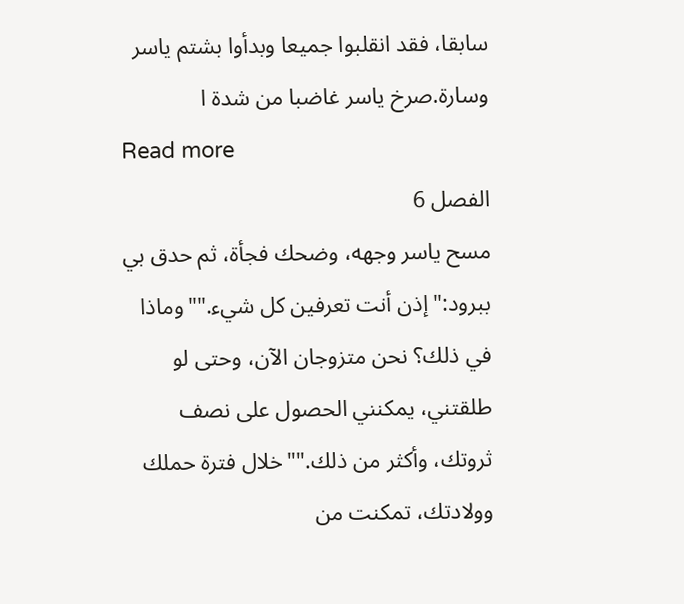سابقا، فقد انقلبوا جميعا وبدأوا بشتم ياسر وسارة.صرخ ياسر غاضبا من شدة ا
Read more
الفصل 6
مسح ياسر وجهه، وضحك فجأة، ثم حدق بي ببرود:"إذن أنت تعرفين كل شيء.""وماذا في ذلك؟ نحن متزوجان الآن، وحتى لو طلقتني، يمكنني الحصول على نصف ثروتك، وأكثر من ذلك.""خلال فترة حملك وولادتك، تمكنت من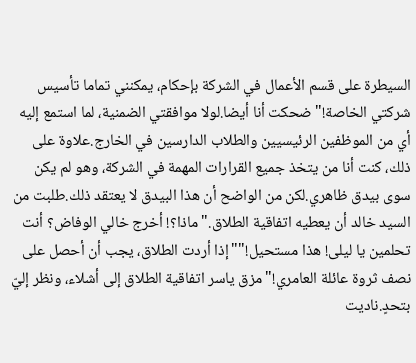السيطرة على قسم الأعمال في الشركة بإحكام، يمكنني تماما تأسيس شركتي الخاصة!"ضحكت أنا أيضا.لولا موافقتي الضمنية، لما استمع إليه أي من الموظفين الرئيسيين والطلاب الدارسين في الخارج.علاوة على ذلك، كنت أنا من يتخذ جميع القرارات المهمة في الشركة، وهو لم يكن سوى بيدق ظاهري.لكن من الواضح أن هذا البيدق لا يعتقد ذلك.طلبت من السيد خالد أن يعطيه اتفاقية الطلاق."ماذا؟! أخرج خالي الوفاض؟ أنت تحلمين يا ليلى! هذا مستحيل!""إذا أردت الطلاق، يجب أن أحصل على نصف ثروة عائلة العامري!"مزق ياسر اتفاقية الطلاق إلى أشلاء، ونظر إليّ بتحدٍ.ناديت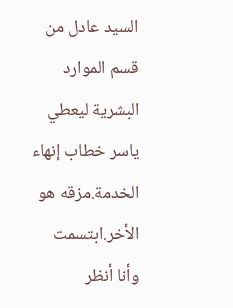السيد عادل من قسم الموارد البشرية ليعطي ياسر خطاب إنهاء الخدمة.مزقه هو الأخر.ابتسمت وأنا أنظر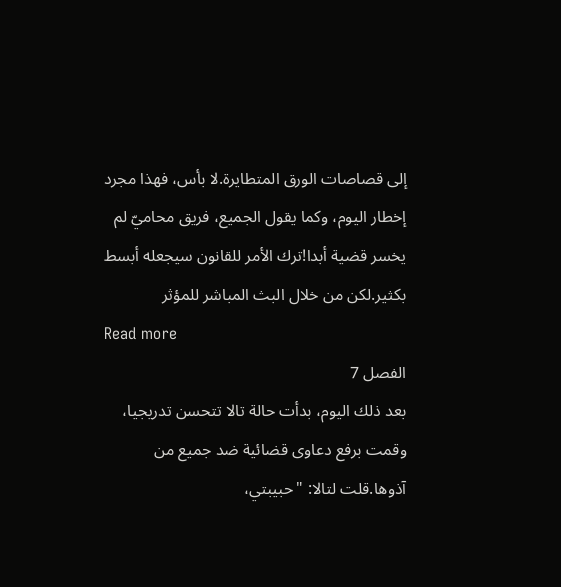إلى قصاصات الورق المتطايرة.لا بأس، فهذا مجرد إخطار اليوم، وكما يقول الجميع، فريق محاميّ لم يخسر قضية أبدا!ترك الأمر للقانون سيجعله أبسط بكثير.لكن من خلال البث المباشر للمؤثر
Read more
الفصل 7
بعد ذلك اليوم، بدأت حالة تالا تتحسن تدريجيا، وقمت برفع دعاوى قضائية ضد جميع من آذوها.قلت لتالا: "حبيبتي،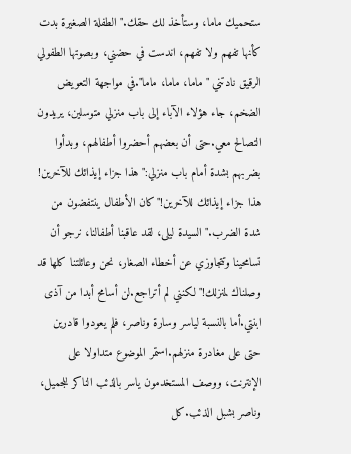ستحميك ماما، وستأخذ لك حقك."الطفلة الصغيرة بدت كأنها تفهم ولا تفهم، اندست في حضني، وبصوتها الطفولي الرقيق نادتني "ماما، ماما، ماما".في مواجهة التعويض الضخم، جاء هؤلاء الآباء إلى باب منزلي متوسلين، يريدون التصالح معي.حتى أن بعضهم أحضروا أطفالهم، وبدأوا بضربهم بشدة أمام باب منزلي:"هذا جزاء إيذائك للآخرين! هذا جزاء إيذائك للآخرين!"كان الأطفال ينتفضون من شدة الضرب."السيدة ليلى، لقد عاقبنا أطفالنا، نرجو أن تسامحينا وتتجاوزي عن أخطاء الصغار، نحن وعائلتنا كلها قد وصلناك لمنزلك!"لكنني لم أتراجع.لن أسامح أبدا من آذى ابنتي.أما بالنسبة لياسر وسارة وناصر، فلم يعودوا قادرين حتى على مغادرة منزلهم.استمر الموضوع متداولا على الإنترنت، ووصف المستخدمون ياسر بالذئب الناكر للجميل، وناصر بشبل الذئب.كل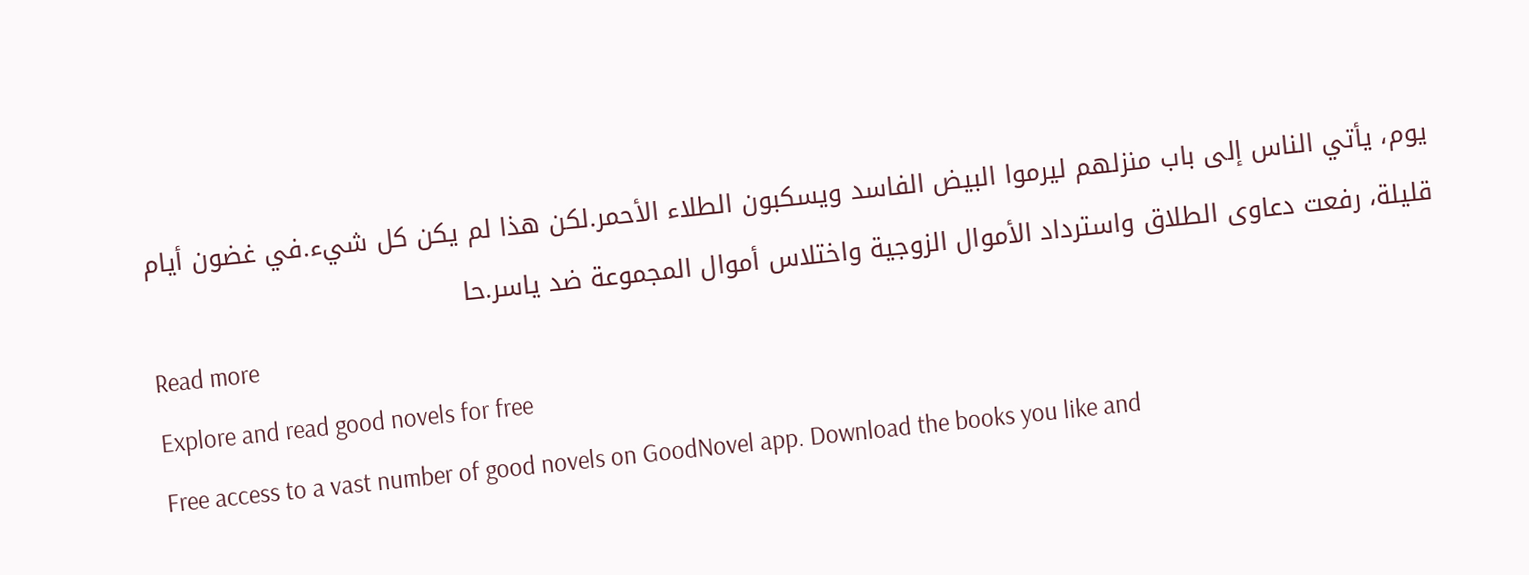يوم، يأتي الناس إلى باب منزلهم ليرموا البيض الفاسد ويسكبون الطلاء الأحمر.لكن هذا لم يكن كل شيء.في غضون أيام قليلة، رفعت دعاوى الطلاق واسترداد الأموال الزوجية واختلاس أموال المجموعة ضد ياسر.حا
Read more
Explore and read good novels for free
Free access to a vast number of good novels on GoodNovel app. Download the books you like and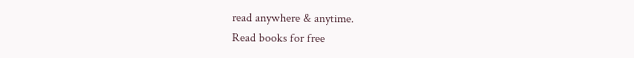read anywhere & anytime.
Read books for free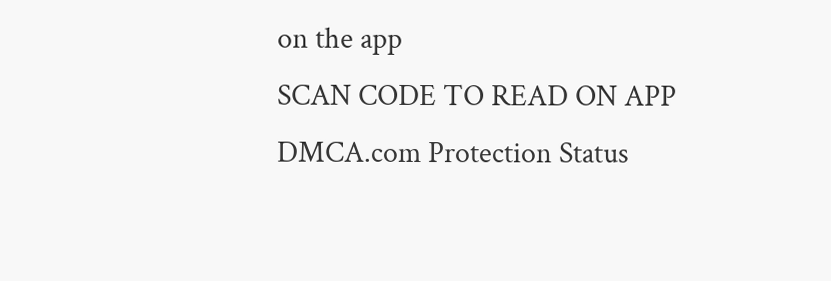on the app
SCAN CODE TO READ ON APP
DMCA.com Protection Status